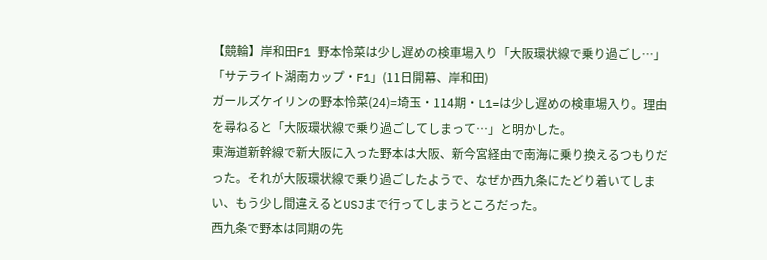【競輪】岸和田F1 野本怜菜は少し遅めの検車場入り「大阪環状線で乗り過ごし…」
「サテライト湖南カップ・F1」(11日開幕、岸和田)
ガールズケイリンの野本怜菜(24)=埼玉・114期・L1=は少し遅めの検車場入り。理由を尋ねると「大阪環状線で乗り過ごしてしまって…」と明かした。
東海道新幹線で新大阪に入った野本は大阪、新今宮経由で南海に乗り換えるつもりだった。それが大阪環状線で乗り過ごしたようで、なぜか西九条にたどり着いてしまい、もう少し間違えるとUSJまで行ってしまうところだった。
西九条で野本は同期の先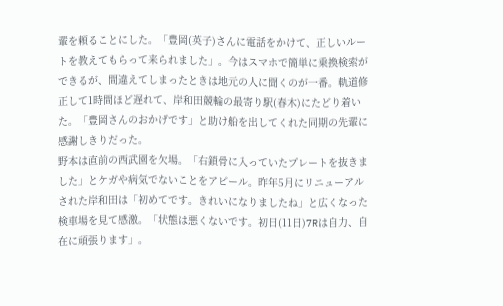輩を頼ることにした。「豊岡(英子)さんに電話をかけて、正しいルートを教えてもらって来られました」。今はスマホで簡単に乗換検索ができるが、間違えてしまったときは地元の人に聞くのが一番。軌道修正して1時間ほど遅れて、岸和田競輪の最寄り駅(春木)にたどり着いた。「豊岡さんのおかげです」と助け船を出してくれた同期の先輩に感謝しきりだった。
野本は直前の西武園を欠場。「右鎖骨に入っていたプレートを抜きました」とケガや病気でないことをアピール。昨年5月にリニューアルされた岸和田は「初めてです。きれいになりましたね」と広くなった検車場を見て感激。「状態は悪くないです。初日(11日)7Rは自力、自在に頑張ります」。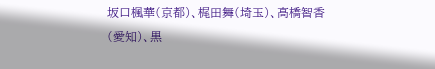坂口楓華(京都)、梶田舞(埼玉)、高橋智香(愛知)、黒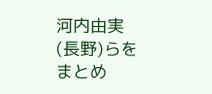河内由実(長野)らをまとめ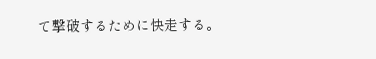て撃破するために快走する。